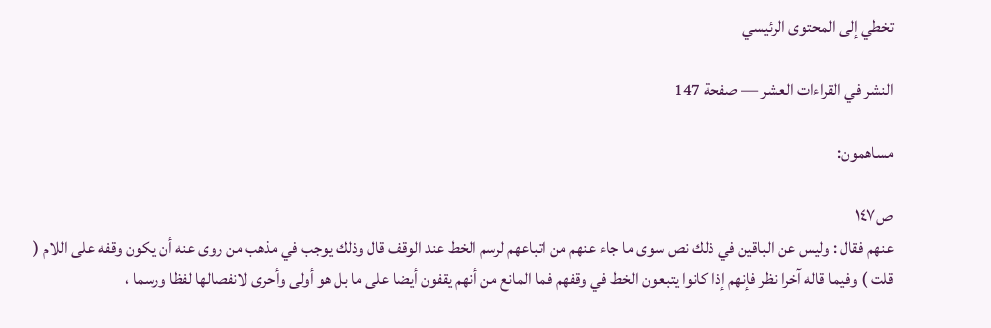تخطي إلى المحتوى الرئيسي

النشر في القراءات العشر — صفحة 147

مساهمون:

ص١٤٧
عنهم فقال : وليس عن الباقين في ذلك نص سوى ما جاء عنهم من اتباعهم لرسم الخط عند الوقف قال وذلك يوجب في مذهب من روى عنه أن يكون وقفه على اللام ( قلت ) وفيما قاله آخرا نظر فإنهم إذا كانوا يتبعون الخط في وقفهم فما المانع من أنهم يقفون أيضا على ما بل هو أولى وأحرى لانفصالها لفظا ورسما ،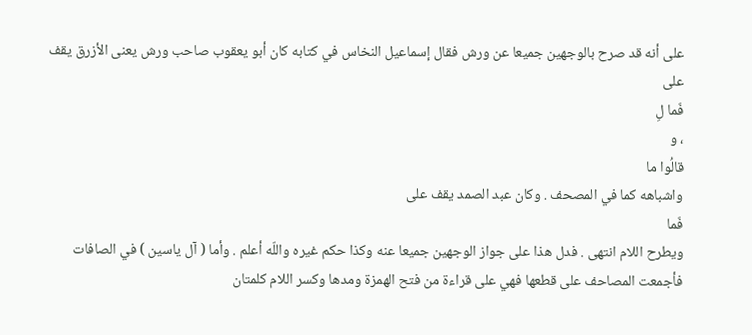على أنه قد صرح بالوجهين جميعا عن ورش فقال إسماعيل النخاس في كتابه كان أبو يعقوب صاحب ورش يعنى الأزرق يقف على
فَما لِ
، و
قالُوا ما
واشباهه كما في المصحف . وكان عبد الصمد يقف على
فَما
ويطرح اللام انتهى . فدل هذا على جواز الوجهين جميعا عنه وكذا حكم غيره واللّه أعلم . وأما ( آل ياسين ) في الصافات فأجمعت المصاحف على قطعها فهي على قراءة من فتح الهمزة ومدها وكسر اللام كلمتان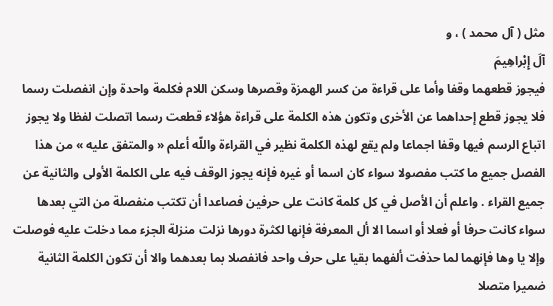مثل ( آل محمد ) ، و
آلَ إِبْراهِيمَ
فيجوز قطعهما وقفا وأما على قراءة من كسر الهمزة وقصرها وسكن اللام فكلمة واحدة وإن انفصلت رسما فلا يجوز قطع إحداهما عن الأخرى وتكون هذه الكلمة على قراءة هؤلاء قطعت رسما اتصلت لفظا ولا يجوز اتباع الرسم فيها وقفا اجماعا ولم يقع لهذه الكلمة نظير في القراءة واللّه أعلم « والمتفق عليه » من هذا الفصل جميع ما كتب مفصولا سواء كان اسما أو غيره فإنه يجوز الوقف فيه على الكلمة الأولى والثانية عن جميع القراء . واعلم أن الأصل في كل كلمة كانت على حرفين فصاعدا أن تكتب منفصلة من التي بعدها سواء كانت حرفا أو فعلا أو اسما الا أل المعرفة فإنها لكثرة دورها نزلت منزلة الجزء مما دخلت عليه فوصلت وإلا يا وها فإنهما لما حذفت ألفهما بقيا على حرف واحد فانفصلا بما بعدهما والا أن تكون الكلمة الثانية ضميرا متصلا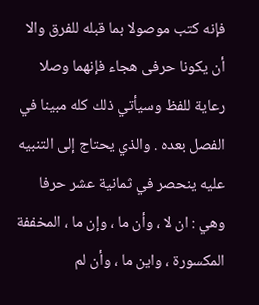فإنه كتب موصولا بما قبله للفرق والا أن يكونا حرفى هجاء فإنهما وصلا رعاية للفظ وسيأتي ذلك كله مبينا في الفصل بعده . والذي يحتاج إلى التنبيه عليه ينحصر في ثمانية عشر حرفا وهي : ان لا ، وأن ما ، وإن ما ، المخففة المكسورة ، واين ما ، وأن لم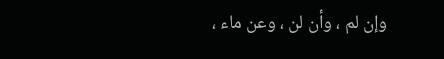وإن لم ، وأن لن ، وعن ماء ،